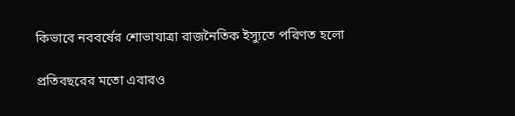কিভাবে নববর্ষের শোভাযাত্রা রাজনৈতিক ইস্যুতে পরিণত হলো

প্রতিবছরের মতো এবারও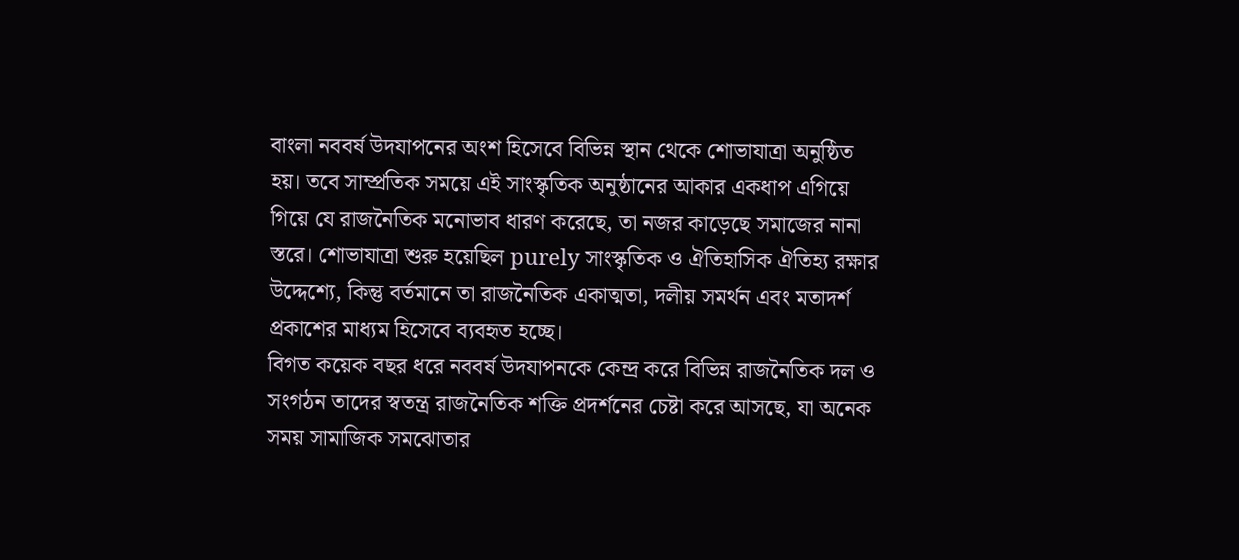বাংলা নববর্ষ উদযাপনের অংশ হিসেবে বিভিন্ন স্থান থেকে শোভাযাত্রা অনুষ্ঠিত হয়। তবে সাম্প্রতিক সময়ে এই সাংস্কৃতিক অনুষ্ঠানের আকার একধাপ এগিয়ে গিয়ে যে রাজনৈতিক মনোভাব ধারণ করেছে, তা নজর কাড়েছে সমাজের নানা স্তরে। শোভাযাত্রা শুরু হয়েছিল purely সাংস্কৃতিক ও ঐতিহাসিক ঐতিহ্য রক্ষার উদ্দেশ্যে, কিন্তু বর্তমানে তা রাজনৈতিক একাত্মতা, দলীয় সমর্থন এবং মতাদর্শ প্রকাশের মাধ্যম হিসেবে ব্যবহৃত হচ্ছে।
বিগত কয়েক বছর ধরে নববর্ষ উদযাপনকে কেন্দ্র করে বিভিন্ন রাজনৈতিক দল ও সংগঠন তাদের স্বতন্ত্র রাজনৈতিক শক্তি প্রদর্শনের চেষ্টা করে আসছে, যা অনেক সময় সামাজিক সমঝোতার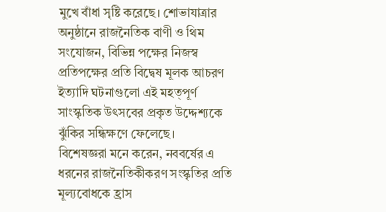মুখে বাঁধা সৃষ্টি করেছে। শোভাযাত্রার অনুষ্ঠানে রাজনৈতিক বাণী ও থিম সংযোজন, বিভিন্ন পক্ষের নিজস্ব প্রতিপক্ষের প্রতি বিদ্বেষ মূলক আচরণ ইত্যাদি ঘটনাগুলো এই মহত্পূর্ণ সাংস্কৃতিক উৎসবের প্রকৃত উদ্দেশ্যকে ঝুঁকির সন্ধিক্ষণে ফেলেছে।
বিশেষজ্ঞরা মনে করেন, নববর্ষের এ ধরনের রাজনৈতিকীকরণ সংস্কৃতির প্রতি মূল্যবোধকে হ্রাস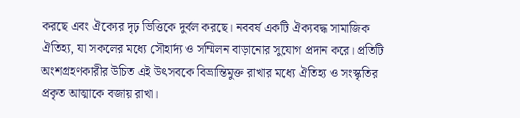করছে এবং ঐক্যের দৃঢ় ভিত্তিকে দুর্বল করছে। নববর্ষ একটি ঐক্যবদ্ধ সামাজিক ঐতিহ্য, যা সকলের মধ্যে সৌহার্দ্য ও সম্মিলন বাড়ানোর সুযোগ প্রদান করে। প্রতিটি অংশগ্রহণকারীর উচিত এই উৎসবকে বিভ্রান্তিমুক্ত রাখার মধ্যে ঐতিহ্য ও সংস্কৃতির প্রকৃত আত্মাকে বজায় রাখা।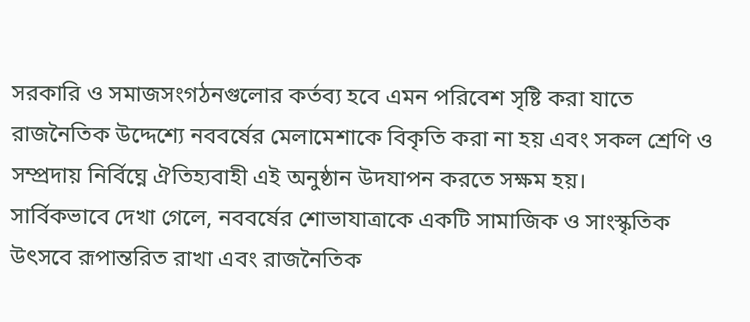সরকারি ও সমাজসংগঠনগুলোর কর্তব্য হবে এমন পরিবেশ সৃষ্টি করা যাতে রাজনৈতিক উদ্দেশ্যে নববর্ষের মেলামেশাকে বিকৃতি করা না হয় এবং সকল শ্রেণি ও সম্প্রদায় নির্বিঘ্নে ঐতিহ্যবাহী এই অনুষ্ঠান উদযাপন করতে সক্ষম হয়।
সার্বিকভাবে দেখা গেলে, নববর্ষের শোভাযাত্রাকে একটি সামাজিক ও সাংস্কৃতিক উৎসবে রূপান্তরিত রাখা এবং রাজনৈতিক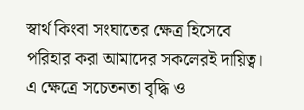স্বার্থ কিংবা সংঘাতের ক্ষেত্র হিসেবে পরিহার করা আমাদের সকলেরই দায়িত্ব। এ ক্ষেত্রে সচেতনতা বৃদ্ধি ও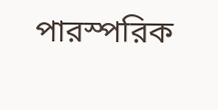পারস্পরিক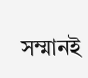সম্মানই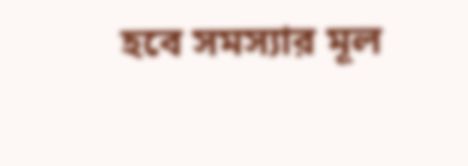হবে সমস্যার মূল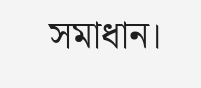সমাধান।